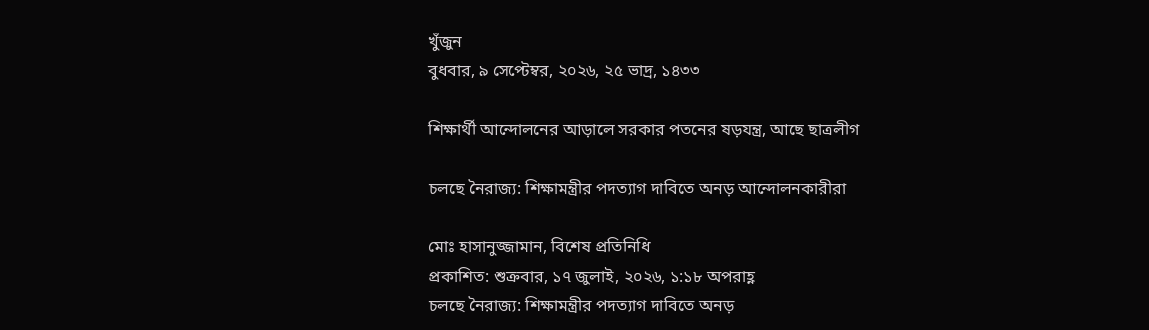খুঁজুন
বুধবার, ৯ সেপ্টেম্বর, ২০২৬, ২৫ ভাদ্র, ১৪৩৩

শিক্ষার্থী আন্দোলনের আড়ালে সরকার পতনের ষড়যন্ত্র, আছে ছাত্রলীগ

চলছে নৈরাজ্য: শিক্ষামন্ত্রীর পদত্যাগ দাবিতে অনড় আন্দোলনকারীরা

মোঃ হাসানুজ্জামান, বিশেষ প্রতিনিধি
প্রকাশিত: শুক্রবার, ১৭ জুলাই, ২০২৬, ১:১৮ অপরাহ্ণ
চলছে নৈরাজ্য: শিক্ষামন্ত্রীর পদত্যাগ দাবিতে অনড়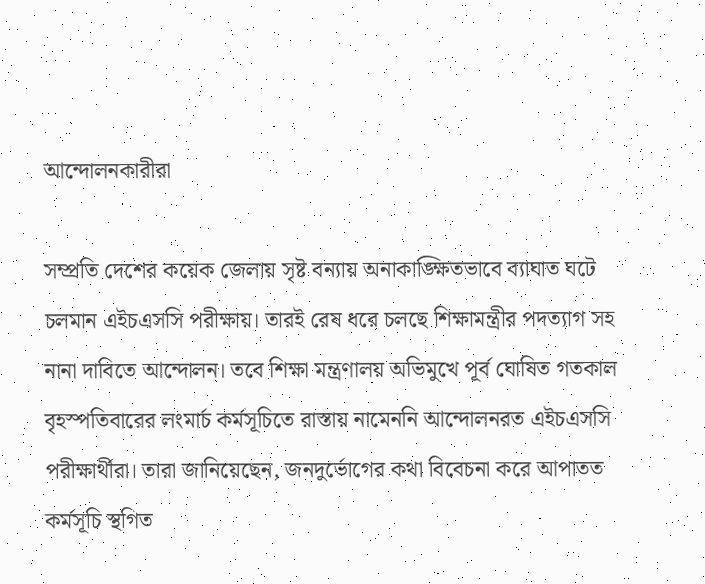আন্দোলনকারীরা

সম্প্রতি দেশের কয়েক জেলায় সৃষ্ট বন্যায় অনাকাঙ্ক্ষিতভাবে ব্যাঘাত ঘটে চলমান এইচএসসি পরীক্ষায়। তারই রেষ ধরে চলছে শিক্ষামন্ত্রীর পদত্যাগ সহ নানা দাবিতে আন্দোলন। তবে শিক্ষা মন্ত্রণালয় অভিমুখে পূর্ব ঘোষিত গতকাল বৃহস্পতিবারের লংমার্চ কর্মসূচিতে রাস্তায় নামেননি আন্দোলনরত এইচএসসি পরীক্ষার্থীরা। তারা জানিয়েছেন, জনদুর্ভোগের কথা বিবেচনা করে আপাতত কর্মসূচি স্থগিত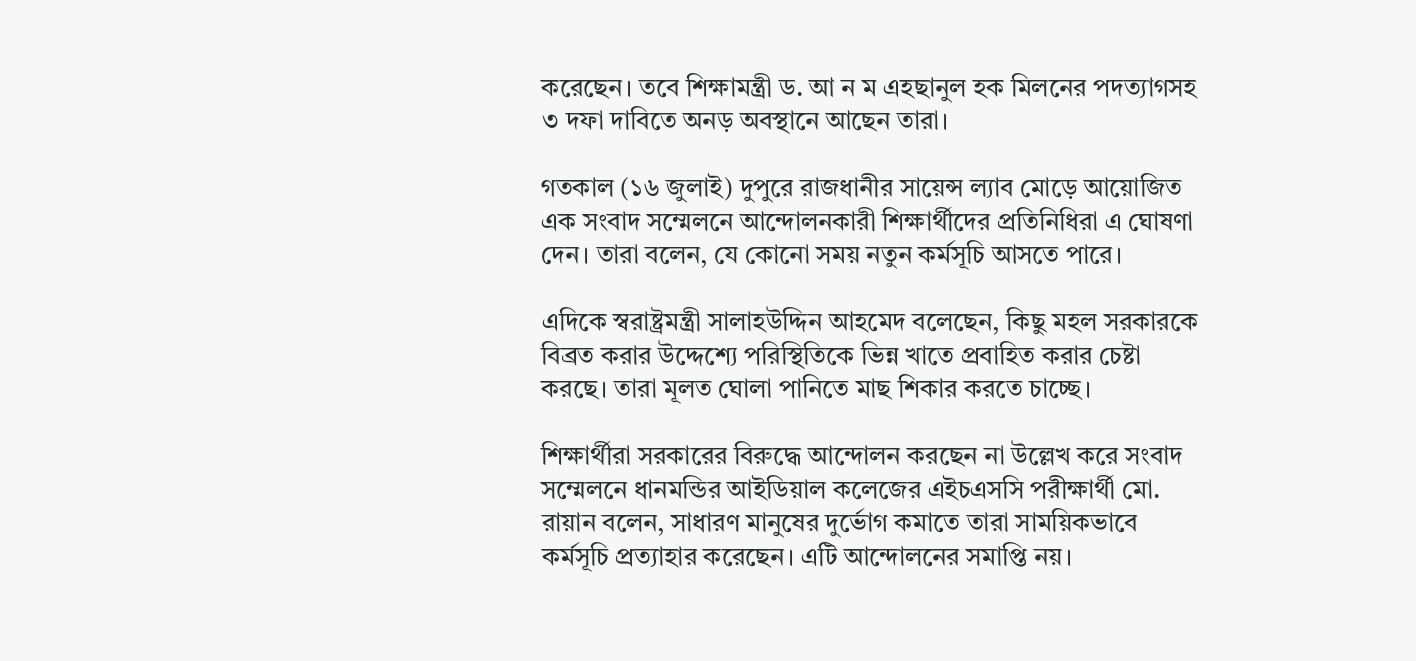করেছেন। তবে শিক্ষামন্ত্রী ড. আ ন ম এহছানুল হক মিলনের পদত্যাগসহ ৩ দফা দাবিতে অনড় অবস্থানে আছেন তারা।

গতকাল (১৬ জুলাই) দুপুরে রাজধানীর সায়েন্স ল্যাব মোড়ে আয়োজিত এক সংবাদ সম্মেলনে আন্দোলনকারী শিক্ষার্থীদের প্রতিনিধিরা এ ঘোষণা দেন। তারা বলেন, যে কোনো সময় নতুন কর্মসূচি আসতে পারে।

এদিকে স্বরাষ্ট্রমন্ত্রী সালাহউদ্দিন আহমেদ বলেছেন, কিছু মহল সরকারকে বিব্রত করার উদ্দেশ্যে পরিস্থিতিকে ভিন্ন খাতে প্রবাহিত করার চেষ্টা করছে। তারা মূলত ঘোলা পানিতে মাছ শিকার করতে চাচ্ছে।

শিক্ষার্থীরা সরকারের বিরুদ্ধে আন্দোলন করছেন না উল্লেখ করে সংবাদ সম্মেলনে ধানমন্ডির আইডিয়াল কলেজের এইচএসসি পরীক্ষার্থী মো. রায়ান বলেন, সাধারণ মানুষের দুর্ভোগ কমাতে তারা সাময়িকভাবে কর্মসূচি প্রত্যাহার করেছেন। এটি আন্দোলনের সমাপ্তি নয়।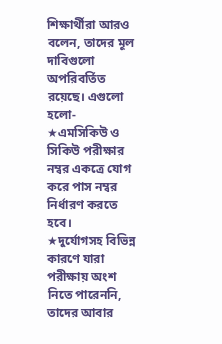শিক্ষার্থীরা আরও বলেন, তাদের মূল দাবিগুলো অপরিবর্তিত রয়েছে। এগুলো হলো-
★এমসিকিউ ও সিকিউ পরীক্ষার নম্বর একত্রে যোগ করে পাস নম্বর নির্ধারণ করতে হবে।
★দুর্যোগসহ বিভিন্ন কারণে যারা পরীক্ষায় অংশ নিতে পারেননি, তাদের আবার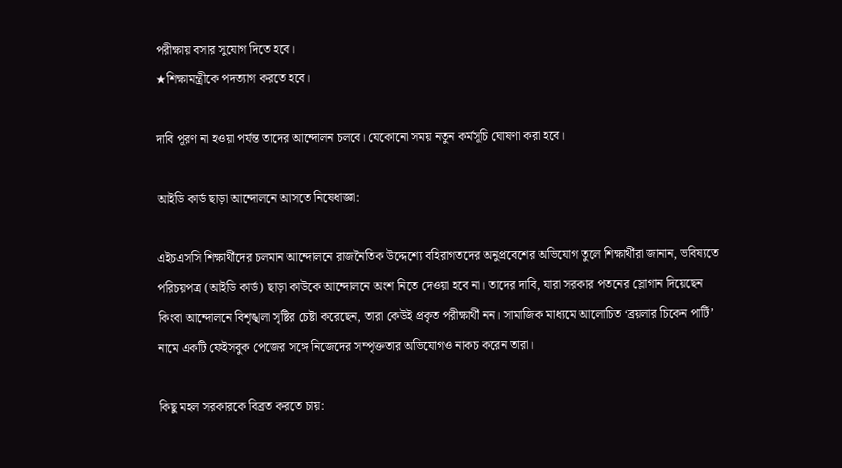পরীক্ষায় বসার সুযোগ দিতে হবে।
★শিক্ষামন্ত্রীকে পদত্যাগ করতে হবে।

দাবি পূরণ না হওয়া পর্যন্ত তাদের আন্দোলন চলবে। যেকোনো সময় নতুন কর্মসূচি ঘোষণা করা হবে।

আইডি কার্ড ছাড়া আন্দোলনে আসতে নিষেধাজ্ঞা:

এইচএসসি শিক্ষার্থীদের চলমান আন্দোলনে রাজনৈতিক উদ্দেশ্যে বহিরাগতদের অনুপ্রবেশের অভিযোগ তুলে শিক্ষার্থীরা জানান, ভবিষ্যতে পরিচয়পত্র (আইডি কার্ড) ছাড়া কাউকে আন্দোলনে অংশ নিতে দেওয়া হবে না। তাদের দাবি, যারা সরকার পতনের স্লোগান দিয়েছেন কিংবা আন্দোলনে বিশৃঙ্খলা সৃষ্টির চেষ্টা করেছেন, তারা কেউই প্রকৃত পরীক্ষার্থী নন। সামাজিক মাধ্যমে আলোচিত ‘ব্রয়লার চিকেন পার্টি’ নামে একটি ফেইসবুক পেজের সঙ্গে নিজেদের সম্পৃক্ততার অভিযোগও নাকচ করেন তারা।

কিছু মহল সরকারকে বিব্রত করতে চায়: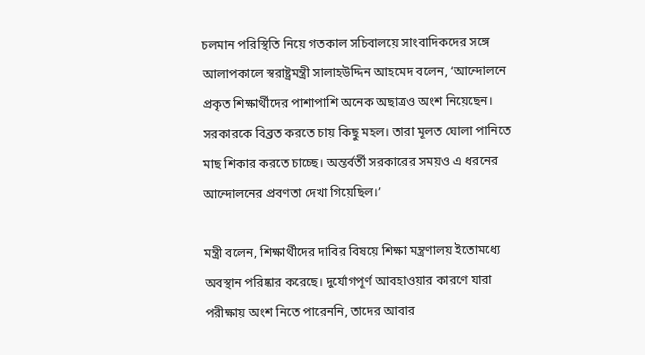চলমান পরিস্থিতি নিয়ে গতকাল সচিবালয়ে সাংবাদিকদের সঙ্গে আলাপকালে স্বরাষ্ট্রমন্ত্রী সালাহউদ্দিন আহমেদ বলেন, ‘আন্দোলনে প্রকৃত শিক্ষার্থীদের পাশাপাশি অনেক অছাত্রও অংশ নিয়েছেন। সরকারকে বিব্রত করতে চায় কিছু মহল। তারা মূলত ঘোলা পানিতে মাছ শিকার করতে চাচ্ছে। অন্তর্বর্তী সরকারের সময়ও এ ধরনের আন্দোলনের প্রবণতা দেখা গিয়েছিল।’

মন্ত্রী বলেন, শিক্ষার্থীদের দাবির বিষয়ে শিক্ষা মন্ত্রণালয় ইতোমধ্যে অবস্থান পরিষ্কার করেছে। দুর্যোগপূর্ণ আবহাওয়ার কারণে যারা পরীক্ষায় অংশ নিতে পারেননি, তাদের আবার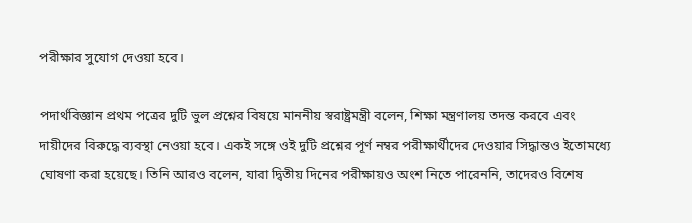পরীক্ষার সুযোগ দেওয়া হবে।

পদার্থবিজ্ঞান প্রথম পত্রের দুটি ভুল প্রশ্নের বিষয়ে মাননীয় স্বরাষ্ট্রমন্ত্রী বলেন, শিক্ষা মন্ত্রণালয় তদন্ত করবে এবং দায়ীদের বিরুদ্ধে ব্যবস্থা নেওয়া হবে। একই সঙ্গে ওই দুটি প্রশ্নের পূর্ণ নম্বর পরীক্ষার্থীদের দেওয়ার সিদ্ধান্তও ইতোমধ্যে ঘোষণা করা হয়েছে। তিনি আরও বলেন, যারা দ্বিতীয় দিনের পরীক্ষায়ও অংশ নিতে পারেননি, তাদেরও বিশেষ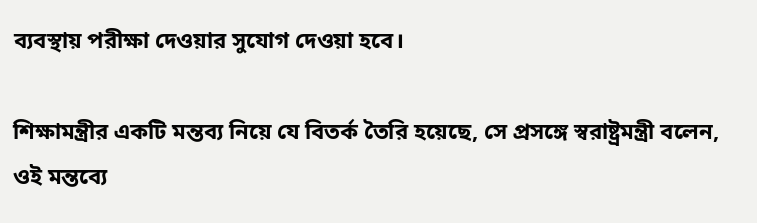ব্যবস্থায় পরীক্ষা দেওয়ার সুযোগ দেওয়া হবে।

শিক্ষামন্ত্রীর একটি মন্তব্য নিয়ে যে বিতর্ক তৈরি হয়েছে, সে প্রসঙ্গে স্বরাষ্ট্রমন্ত্রী বলেন, ওই মন্তব্যে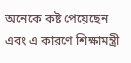অনেকে কষ্ট পেয়েছেন এবং এ কারণে শিক্ষামন্ত্রী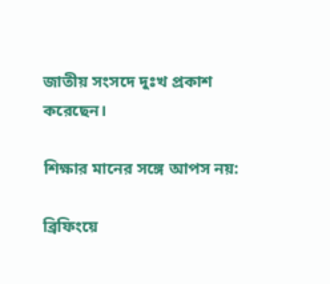জাতীয় সংসদে দুঃখ প্রকাশ করেছেন।

শিক্ষার মানের সঙ্গে আপস নয়:

ব্রিফিংয়ে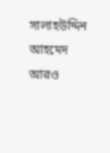সালাহউদ্দিন আহমেদ আরও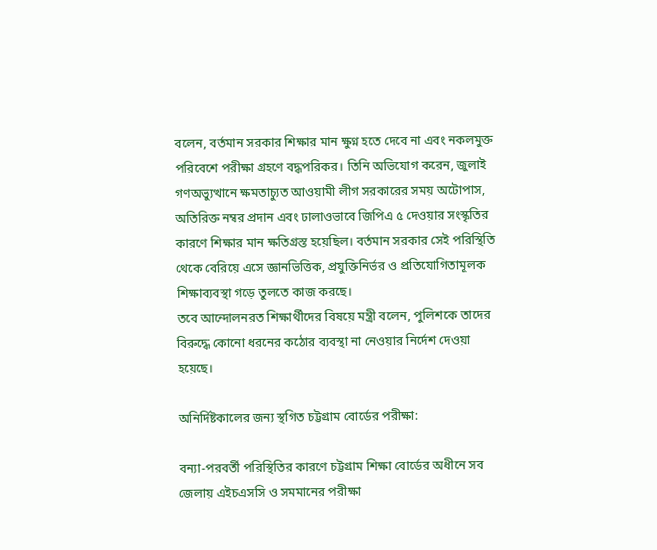বলেন, বর্তমান সরকার শিক্ষার মান ক্ষুণ্ন হতে দেবে না এবং নকলমুক্ত পরিবেশে পরীক্ষা গ্রহণে বদ্ধপরিকর। তিনি অভিযোগ করেন, জুলাই গণঅভ্যুত্থানে ক্ষমতাচ্যুত আওয়ামী লীগ সরকারের সময় অটোপাস, অতিরিক্ত নম্বর প্রদান এবং ঢালাওভাবে জিপিএ ৫ দেওয়ার সংস্কৃতির কারণে শিক্ষার মান ক্ষতিগ্রস্ত হয়েছিল। বর্তমান সরকার সেই পরিস্থিতি থেকে বেরিয়ে এসে জ্ঞানভিত্তিক, প্রযুক্তিনির্ভর ও প্রতিযোগিতামূলক শিক্ষাব্যবস্থা গড়ে তুলতে কাজ করছে।
তবে আন্দোলনরত শিক্ষার্থীদের বিষয়ে মন্ত্রী বলেন, পুলিশকে তাদের বিরুদ্ধে কোনো ধরনের কঠোর ব্যবস্থা না নেওয়ার নির্দেশ দেওয়া হয়েছে।

অনির্দিষ্টকালের জন্য স্থগিত চট্টগ্রাম বোর্ডের পরীক্ষা:

বন্যা-পরবর্তী পরিস্থিতির কারণে চট্টগ্রাম শিক্ষা বোর্ডের অধীনে সব জেলায় এইচএসসি ও সমমানের পরীক্ষা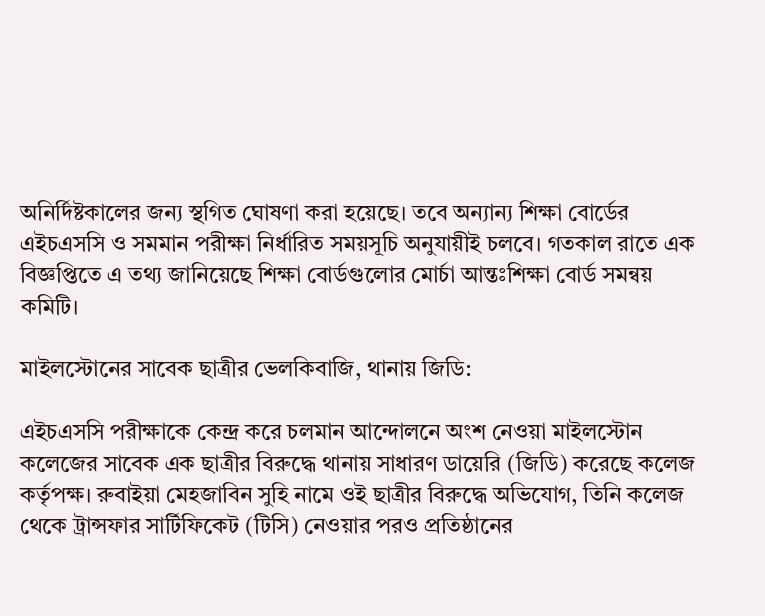অনির্দিষ্টকালের জন্য স্থগিত ঘোষণা করা হয়েছে। তবে অন্যান্য শিক্ষা বোর্ডের এইচএসসি ও সমমান পরীক্ষা নির্ধারিত সময়সূচি অনুযায়ীই চলবে। গতকাল রাতে এক বিজ্ঞপ্তিতে এ তথ্য জানিয়েছে শিক্ষা বোর্ডগুলোর মোর্চা আন্তঃশিক্ষা বোর্ড সমন্বয় কমিটি।

মাইলস্টোনের সাবেক ছাত্রীর ভেলকিবাজি, থানায় জিডি:

এইচএসসি পরীক্ষাকে কেন্দ্র করে চলমান আন্দোলনে অংশ নেওয়া মাইলস্টোন কলেজের সাবেক এক ছাত্রীর বিরুদ্ধে থানায় সাধারণ ডায়েরি (জিডি) করেছে কলেজ কর্তৃপক্ষ। রুবাইয়া মেহজাবিন সুহি নামে ওই ছাত্রীর বিরুদ্ধে অভিযোগ, তিনি কলেজ থেকে ট্রান্সফার সার্টিফিকেট (টিসি) নেওয়ার পরও প্রতিষ্ঠানের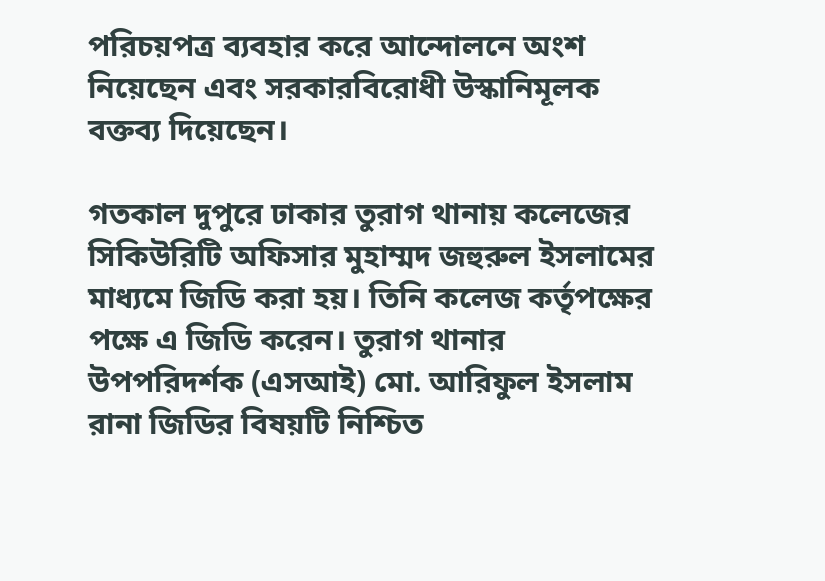পরিচয়পত্র ব্যবহার করে আন্দোলনে অংশ নিয়েছেন এবং সরকারবিরোধী উস্কানিমূলক বক্তব্য দিয়েছেন।

গতকাল দুপুরে ঢাকার তুরাগ থানায় কলেজের সিকিউরিটি অফিসার মুহাম্মদ জহুরুল ইসলামের মাধ্যমে জিডি করা হয়। তিনি কলেজ কর্তৃপক্ষের পক্ষে এ জিডি করেন। তুরাগ থানার উপপরিদর্শক (এসআই) মো. আরিফুল ইসলাম রানা জিডির বিষয়টি নিশ্চিত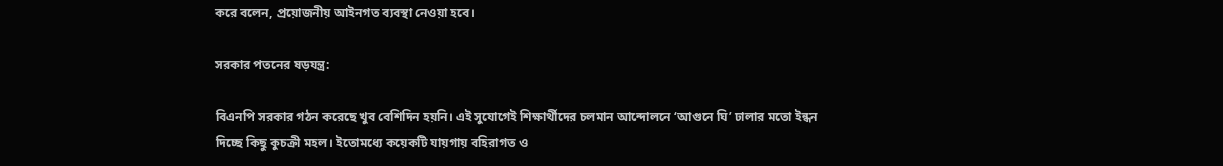করে বলেন, প্রয়োজনীয় আইনগত ব্যবস্থা নেওয়া হবে।

সরকার পতনের ষড়যন্ত্র:

বিএনপি সরকার গঠন করেছে খুব বেশিদিন হয়নি। এই সুযোগেই শিক্ষার্থীদের চলমান আন্দোলনে ‘আগুনে ঘি’ ঢালার মতো ইন্ধন দিচ্ছে কিছু কুচক্রী মহল। ইতোমধ্যে কয়েকটি যায়গায় বহিরাগত ও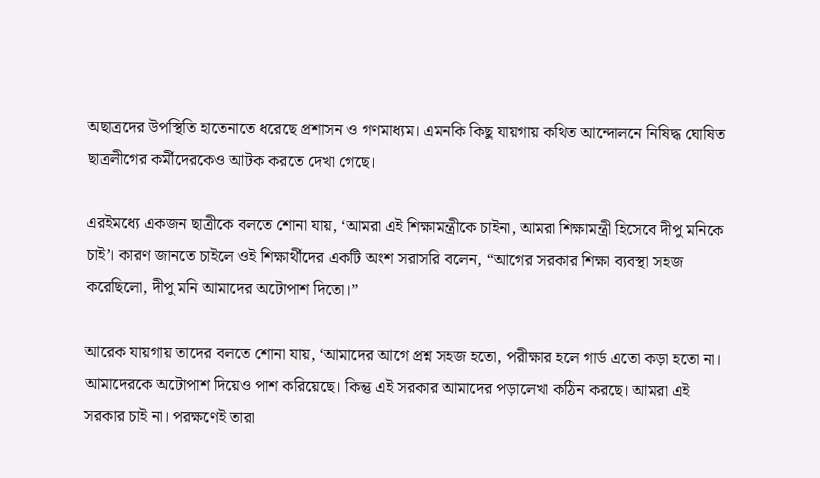অছাত্রদের উপস্থিতি হাতেনাতে ধরেছে প্রশাসন ও গণমাধ্যম। এমনকি কিছু যায়গায় কথিত আন্দোলনে নিষিদ্ধ ঘোষিত ছাত্রলীগের কর্মীদেরকেও আটক করতে দেখা গেছে।

এরইমধ্যে একজন ছাত্রীকে বলতে শোনা যায়, ‘আমরা এই শিক্ষামন্ত্রীকে চাইনা, আমরা শিক্ষামন্ত্রী হিসেবে দীপু মনিকে চাই’। কারণ জানতে চাইলে ওই শিক্ষার্থীদের একটি অংশ সরাসরি বলেন, “আগের সরকার শিক্ষা ব্যবস্থা সহজ করেছিলো, দীপু মনি আমাদের অটোপাশ দিতো।”

আরেক যায়গায় তাদের বলতে শোনা যায়, ‘আমাদের আগে প্রশ্ন সহজ হতো, পরীক্ষার হলে গার্ড এতো কড়া হতো না। আমাদেরকে অটোপাশ দিয়েও পাশ করিয়েছে। কিন্তু এই সরকার আমাদের পড়ালেখা কঠিন করছে। আমরা এই সরকার চাই না। পরক্ষণেই তারা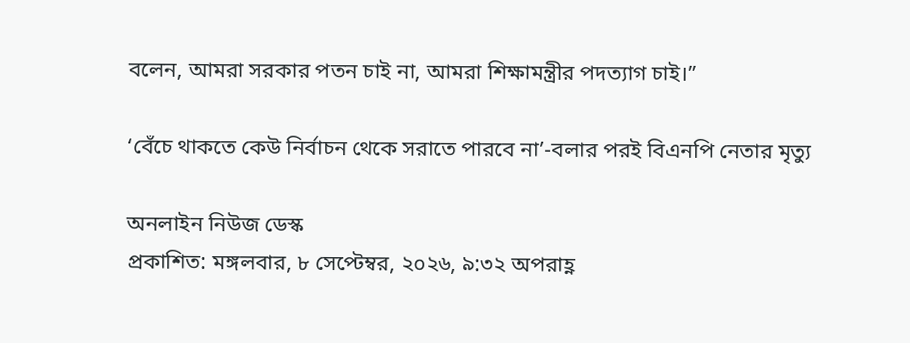বলেন, আমরা সরকার পতন চাই না, আমরা শিক্ষামন্ত্রীর পদত্যাগ চাই।”

‘বেঁচে থাকতে কেউ নির্বাচন থেকে সরাতে পারবে না’-বলার পরই বিএনপি নেতার মৃত্যু

অনলাইন নিউজ ডেস্ক
প্রকাশিত: মঙ্গলবার, ৮ সেপ্টেম্বর, ২০২৬, ৯:৩২ অপরাহ্ণ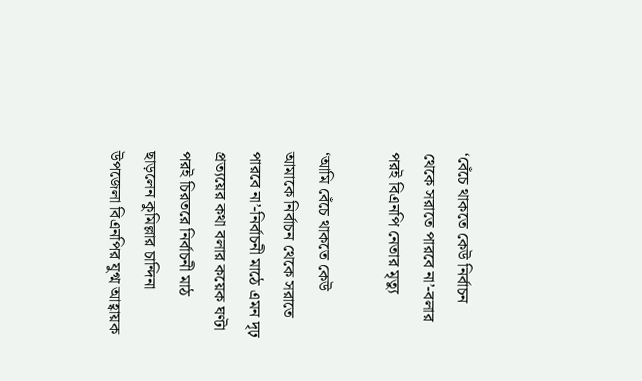‘বেঁচে থাকতে কেউ নির্বাচন থেকে সরাতে পারবে না’-বলার পরই বিএনপি নেতার মৃত্যু

‘আমি বেঁচে থাকতে কেউ আমাকে নির্বাচন থেকে সরাতে পারবে না’-নির্বাচনী মাঠে এমন দৃঢ় প্রত্যয়ের কথা বলার কয়েক ঘণ্টা পরই চিরতরে নির্বাচনী মাঠ ছাড়লেন কুমিল্লার চান্দিনা উপজেলা বিএনপির যুগ্ম আহ্বায়ক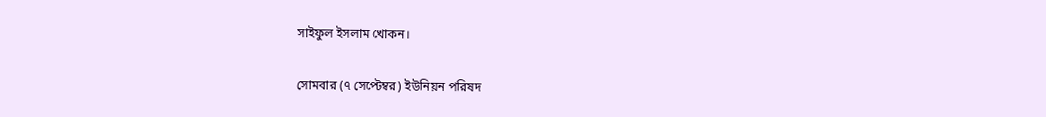সাইফুল ইসলাম খোকন।

সোমবার (৭ সেপ্টেম্বর) ইউনিয়ন পরিষদ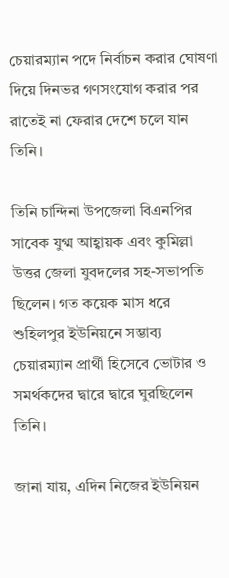চেয়ারম্যান পদে নির্বাচন করার ঘোষণা দিয়ে দিনভর গণসংযোগ করার পর রাতেই না ফেরার দেশে চলে যান তিনি।

তিনি চান্দিনা উপজেলা বিএনপির সাবেক যুগ্ম আহ্বায়ক এবং কুমিল্লা উত্তর জেলা যুবদলের সহ-সভাপতি ছিলেন। গত কয়েক মাস ধরে শুহিলপুর ইউনিয়নে সম্ভাব্য চেয়ারম্যান প্রার্থী হিসেবে ভোটার ও সমর্থকদের দ্বারে দ্বারে ঘুরছিলেন তিনি।

জানা যায়, এদিন নিজের ইউনিয়ন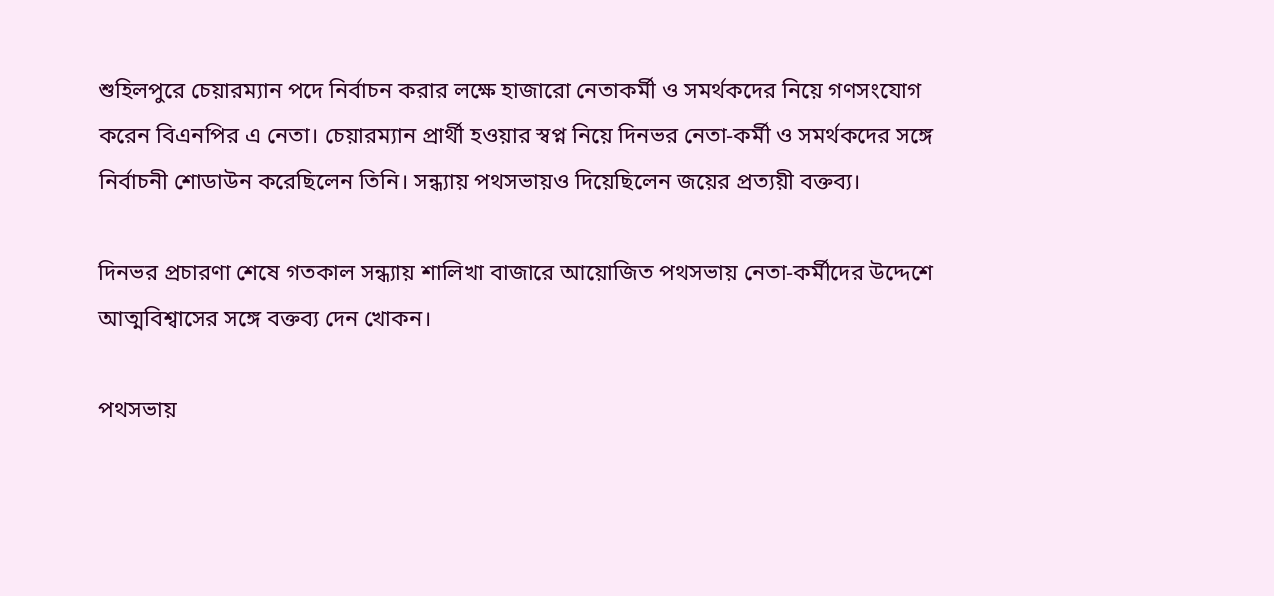শুহিলপুরে চেয়ারম্যান পদে নির্বাচন করার লক্ষে হাজারো নেতাকর্মী ও সমর্থকদের নিয়ে গণসংযোগ করেন বিএনপির এ নেতা। চেয়ারম্যান প্রার্থী হওয়ার স্বপ্ন নিয়ে দিনভর নেতা-কর্মী ও সমর্থকদের সঙ্গে নির্বাচনী শোডাউন করেছিলেন তিনি। সন্ধ্যায় পথসভায়ও দিয়েছিলেন জয়ের প্রত্যয়ী বক্তব্য।

দিনভর প্রচারণা শেষে গতকাল সন্ধ্যায় শালিখা বাজারে আয়োজিত পথসভায় নেতা-কর্মীদের উদ্দেশে আত্মবিশ্বাসের সঙ্গে বক্তব্য দেন খোকন।

পথসভায়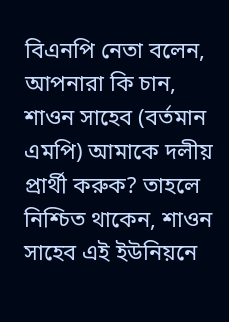বিএনপি নেতা বলেন, আপনারা কি চান, শাওন সাহেব (বর্তমান এমপি) আমাকে দলীয় প্রার্থী করুক? তাহলে নিশ্চিত থাকেন, শাওন সাহেব এই ইউনিয়নে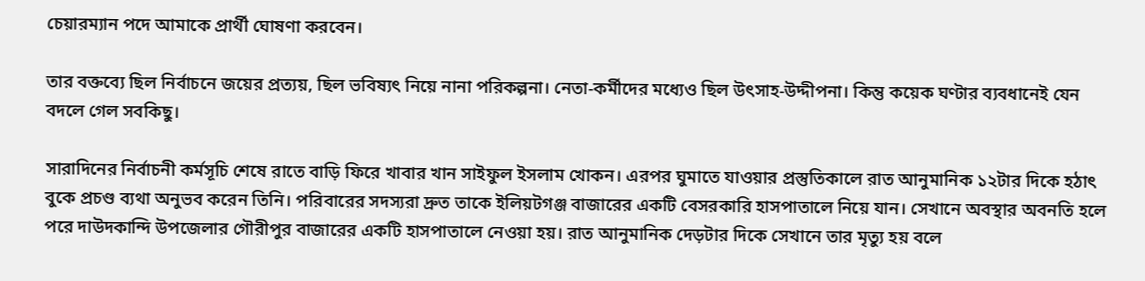চেয়ারম্যান পদে আমাকে প্রার্থী ঘোষণা করবেন।

তার বক্তব্যে ছিল নির্বাচনে জয়ের প্রত্যয়, ছিল ভবিষ্যৎ নিয়ে নানা পরিকল্পনা। নেতা-কর্মীদের মধ্যেও ছিল উৎসাহ-উদ্দীপনা। কিন্তু কয়েক ঘণ্টার ব্যবধানেই যেন বদলে গেল সবকিছু।

সারাদিনের নির্বাচনী কর্মসূচি শেষে রাতে বাড়ি ফিরে খাবার খান সাইফুল ইসলাম খোকন। এরপর ঘুমাতে যাওয়ার প্রস্তুতিকালে রাত আনুমানিক ১২টার দিকে হঠাৎ বুকে প্রচণ্ড ব্যথা অনুভব করেন তিনি। পরিবারের সদস্যরা দ্রুত তাকে ইলিয়টগঞ্জ বাজারের একটি বেসরকারি হাসপাতালে নিয়ে যান। সেখানে অবস্থার অবনতি হলে পরে দাউদকান্দি উপজেলার গৌরীপুর বাজারের একটি হাসপাতালে নেওয়া হয়। রাত আনুমানিক দেড়টার দিকে সেখানে তার মৃত্যু হয় বলে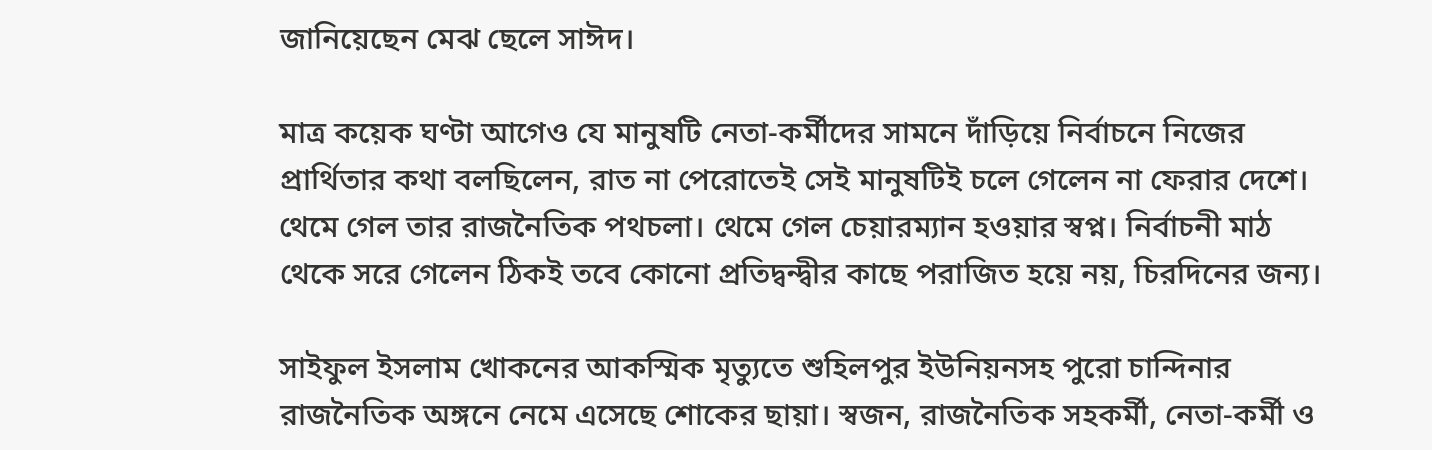জানিয়েছেন মেঝ ছেলে সাঈদ।

মাত্র কয়েক ঘণ্টা আগেও যে মানুষটি নেতা-কর্মীদের সামনে দাঁড়িয়ে নির্বাচনে নিজের প্রার্থিতার কথা বলছিলেন, রাত না পেরোতেই সেই মানুষটিই চলে গেলেন না ফেরার দেশে। থেমে গেল তার রাজনৈতিক পথচলা। থেমে গেল চেয়ারম্যান হওয়ার স্বপ্ন। নির্বাচনী মাঠ থেকে সরে গেলেন ঠিকই তবে কোনো প্রতিদ্বন্দ্বীর কাছে পরাজিত হয়ে নয়, চিরদিনের জন্য।

সাইফুল ইসলাম খোকনের আকস্মিক মৃত্যুতে শুহিলপুর ইউনিয়নসহ পুরো চান্দিনার রাজনৈতিক অঙ্গনে নেমে এসেছে শোকের ছায়া। স্বজন, রাজনৈতিক সহকর্মী, নেতা-কর্মী ও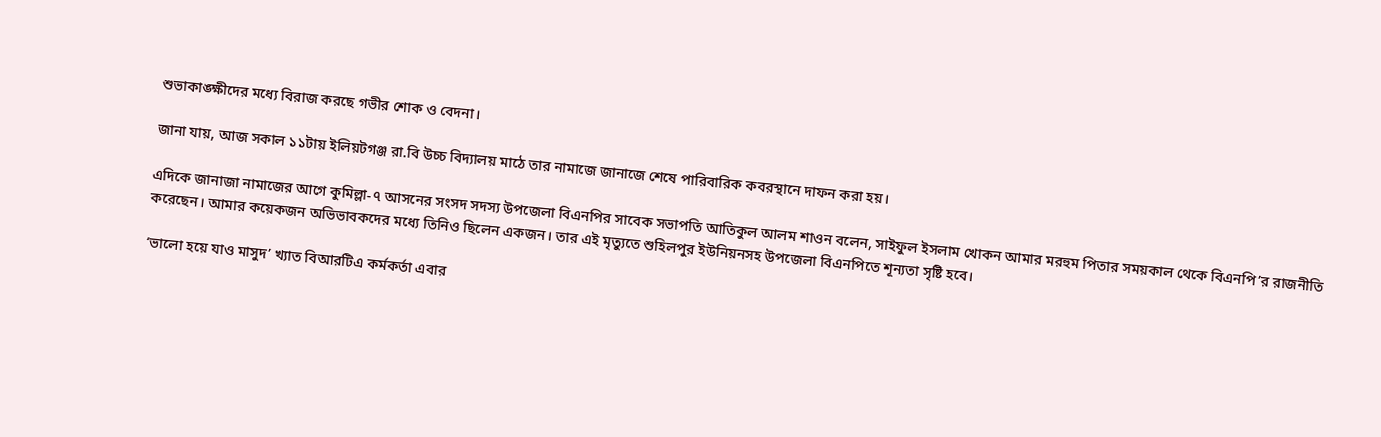শুভাকাঙ্ক্ষীদের মধ্যে বিরাজ করছে গভীর শোক ও বেদনা।

জানা যায়, আজ সকাল ১১টায় ইলিয়টগঞ্জ রা.বি উচ্চ বিদ্যালয় মাঠে তার নামাজে জানাজে শেষে পারিবারিক কবরস্থানে দাফন করা হয়।

এদিকে জানাজা নামাজের আগে কুমিল্লা-৭ আসনের সংসদ সদস্য উপজেলা বিএনপির সাবেক সভাপতি আতিকুল আলম শাওন বলেন, সাইফুল ইসলাম খোকন আমার মরহুম পিতার সময়কাল থেকে বিএনপি’র রাজনীতি করেছেন। আমার কয়েকজন অভিভাবকদের মধ্যে তিনিও ছিলেন একজন। তার এই মৃত্যুতে শুহিলপুর ইউনিয়নসহ উপজেলা বিএনপিতে শূন্যতা সৃষ্টি হবে।

‘ভালো হয়ে যাও মাসুদ’ খ্যাত বিআরটিএ কর্মকর্তা এবার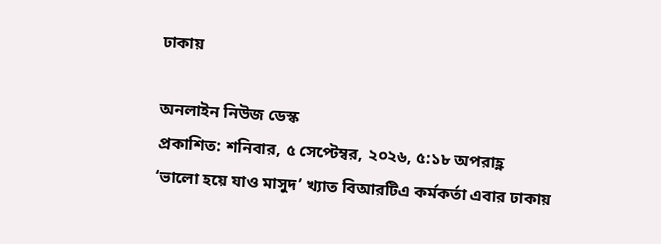ঢাকায়

অনলাইন নিউজ ডেস্ক
প্রকাশিত: শনিবার, ৫ সেপ্টেম্বর, ২০২৬, ৫:১৮ অপরাহ্ণ
‘ভালো হয়ে যাও মাসুদ’ খ্যাত বিআরটিএ কর্মকর্তা এবার ঢাকায়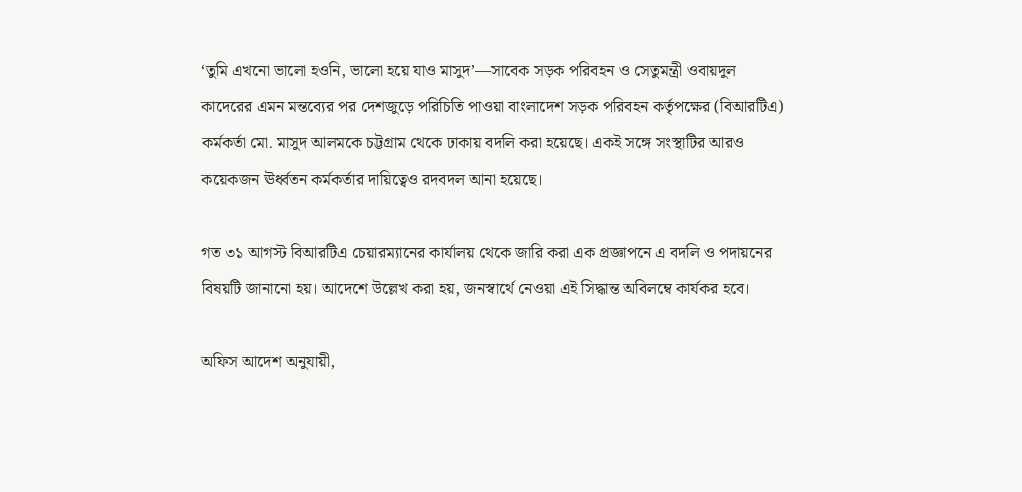‘তুমি এখনো ভালো হওনি, ভালো হয়ে যাও মাসুদ’—সাবেক সড়ক পরিবহন ও সেতুমন্ত্রী ওবায়দুল কাদেরের এমন মন্তব্যের পর দেশজুড়ে পরিচিতি পাওয়া বাংলাদেশ সড়ক পরিবহন কর্তৃপক্ষের (বিআরটিএ) কর্মকর্তা মো. মাসুদ আলমকে চট্টগ্রাম থেকে ঢাকায় বদলি করা হয়েছে। একই সঙ্গে সংস্থাটির আরও কয়েকজন ঊর্ধ্বতন কর্মকর্তার দায়িত্বেও রদবদল আনা হয়েছে।

গত ৩১ আগস্ট বিআরটিএ চেয়ারম্যানের কার্যালয় থেকে জারি করা এক প্রজ্ঞাপনে এ বদলি ও পদায়নের বিষয়টি জানানো হয়। আদেশে উল্লেখ করা হয়, জনস্বার্থে নেওয়া এই সিদ্ধান্ত অবিলম্বে কার্যকর হবে।

অফিস আদেশ অনুযায়ী,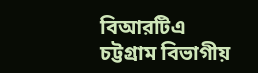বিআরটিএ চট্টগ্রাম বিভাগীয়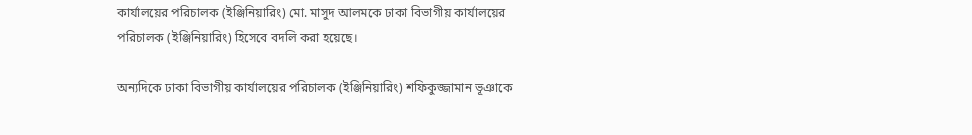কার্যালয়ের পরিচালক (ইঞ্জিনিয়ারিং) মো. মাসুদ আলমকে ঢাকা বিভাগীয় কার্যালয়ের পরিচালক (ইঞ্জিনিয়ারিং) হিসেবে বদলি করা হয়েছে।

অন্যদিকে ঢাকা বিভাগীয় কার্যালয়ের পরিচালক (ইঞ্জিনিয়ারিং) শফিকুজ্জামান ভূঞাকে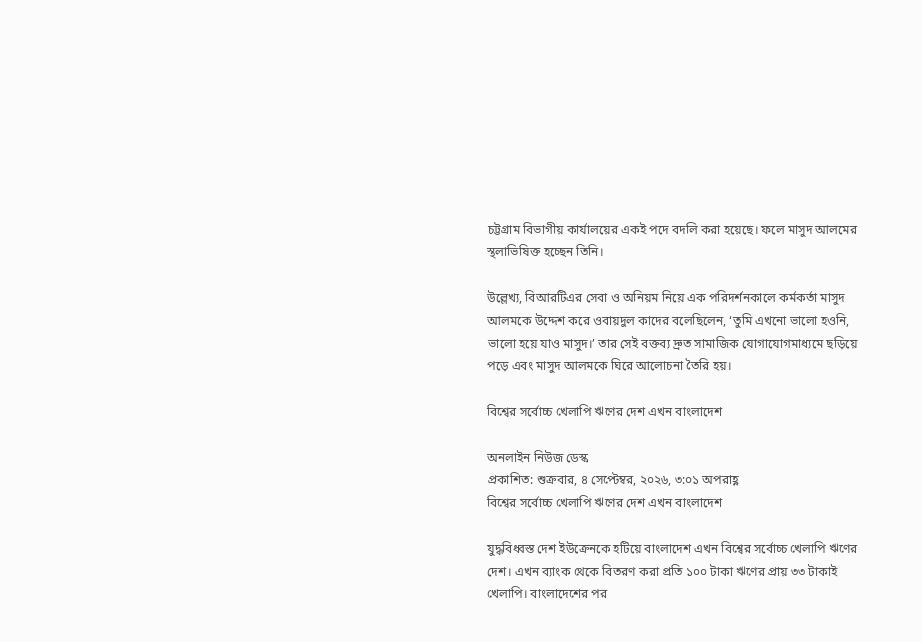চট্টগ্রাম বিভাগীয় কার্যালয়ের একই পদে বদলি করা হয়েছে। ফলে মাসুদ আলমের স্থলাভিষিক্ত হচ্ছেন তিনি।

উল্লেখ্য, বিআরটিএর সেবা ও অনিয়ম নিয়ে এক পরিদর্শনকালে কর্মকর্তা মাসুদ আলমকে উদ্দেশ করে ওবায়দুল কাদের বলেছিলেন, ‘তুমি এখনো ভালো হওনি, ভালো হয়ে যাও মাসুদ।’ তার সেই বক্তব্য দ্রুত সামাজিক যোগাযোগমাধ্যমে ছড়িয়ে পড়ে এবং মাসুদ আলমকে ঘিরে আলোচনা তৈরি হয়।

বিশ্বের সর্বোচ্চ খেলাপি ঋণের দেশ এখন বাংলাদেশ

অনলাইন নিউজ ডেস্ক
প্রকাশিত: শুক্রবার, ৪ সেপ্টেম্বর, ২০২৬, ৩:০১ অপরাহ্ণ
বিশ্বের সর্বোচ্চ খেলাপি ঋণের দেশ এখন বাংলাদেশ

যুদ্ধবিধ্বস্ত দেশ ইউক্রেনকে হটিয়ে বাংলাদেশ এখন বিশ্বের সর্বোচ্চ খেলাপি ঋণের দেশ। এখন ব্যাংক থেকে বিতরণ করা প্রতি ১০০ টাকা ঋণের প্রায় ৩৩ টাকাই খেলাপি। বাংলাদেশের পর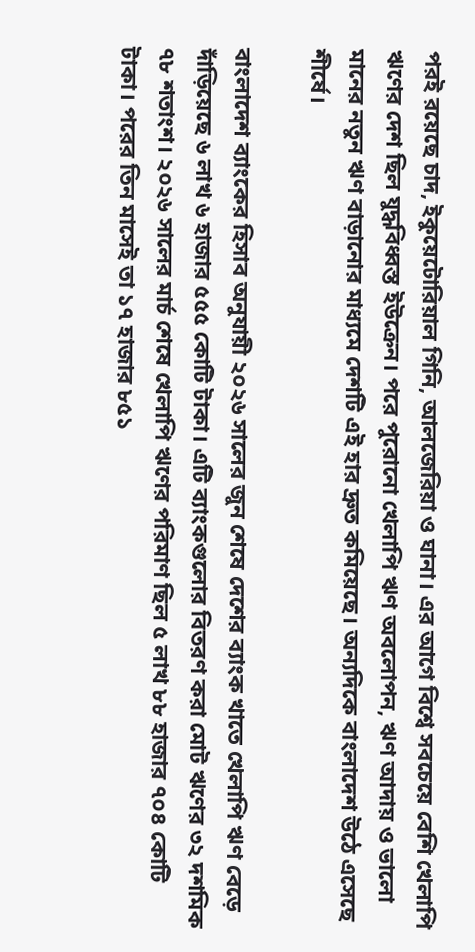পরই রয়েছে চাদ, ইকুয়েটোরিয়াল গিনি, আলজেরিয়া ও ঘানা। এর আগে বিশ্বে সবচেয়ে বেশি খেলাপি ঋণের দেশ ছিল যুদ্ধবিধ্বস্ত ইউক্রেন। পরে পুরোনো খেলাপি ঋণ অবলোপন, ঋণ আদায় ও ভালো মানের নতুন ঋণ বাড়ানোর মাধ্যমে দেশটি এই হার দ্রুত কমিয়েছে। অন্যদিকে বাংলাদেশ উঠে এসেছে শীর্ষে।

বাংলাদেশ ব্যাংকের হিসাব অনুযায়ী ২০২৬ সালের জুন শেষে দেশের ব্যাংক খাতে খেলাপি ঋণ বেড়ে দাঁড়িয়েছে ৬ লাখ ৬ হাজার ৫৫৫ কোটি টাকা। এটি ব্যাংকগুলোর বিতরণ করা মোট ঋণের ৩২ দশমিক ৭৮ শতাংশ। ২০২৬ সালের মার্চ শেষে খেলাপি ঋণের পরিমাণ ছিল ৫ লাখ ৮৮ হাজার ৭০৪ কোটি টাকা। পরের তিন মাসেই তা ১৭ হাজার ৮৫১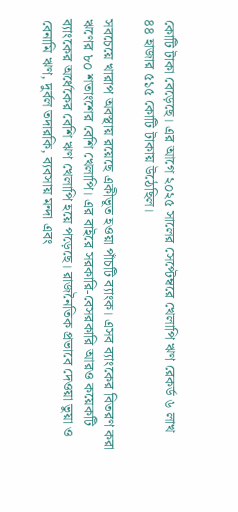কোটি টাকা বেড়েছে। এর আগে ২০২৫ সালের সেপ্টেম্বরে খেলাপি ঋণ রেকর্ড ৬ লাখ ৪৪ হাজার ৫১৫ কোটি টাকায় উঠেছিল।

সবচেয়ে খারাপ অবস্থায় রয়েছে একীভূত হওয়া পাঁচটি ব্যাংক। এসব ব্যাংকের বিতরণ করা ঋণের ৮০ শতাংশের বেশি খেলাপি। এর বাইরে সরকারি-বেসরকারি আরও কয়েকটি ব্যাংকের অর্ধেকের বেশি ঋণ খেলাপি হয়ে পড়েছে। রাজনৈতিক প্রভাবে দেওয়া ভুয়া ও বেনামি ঋণ, দুর্বল তদারকি, ব্যবসায় মন্দা এবং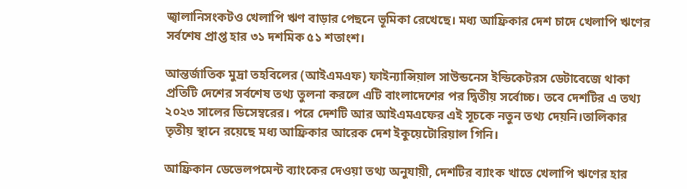জ্বালানিসংকটও খেলাপি ঋণ বাড়ার পেছনে ভূমিকা রেখেছে। মধ্য আফ্রিকার দেশ চাদে খেলাপি ঋণের সর্বশেষ প্রাপ্ত হার ৩১ দশমিক ৫১ শতাংশ।

আন্তর্জাতিক মুদ্রা তহবিলের (আইএমএফ) ফাইন্যান্সিয়াল সাউন্ডনেস ইন্ডিকেটরস ডেটাবেজে থাকা প্রতিটি দেশের সর্বশেষ তথ্য তুলনা করলে এটি বাংলাদেশের পর দ্বিতীয় সর্বোচ্চ। তবে দেশটির এ তথ্য ২০২৩ সালের ডিসেম্বরের। পরে দেশটি আর আইএমএফের এই সূচকে নতুন তথ্য দেয়নি।তালিকার তৃতীয় স্থানে রয়েছে মধ্য আফ্রিকার আরেক দেশ ইকুয়েটোরিয়াল গিনি।

আফ্রিকান ডেভেলপমেন্ট ব্যাংকের দেওয়া তথ্য অনুযায়ী, দেশটির ব্যাংক খাতে খেলাপি ঋণের হার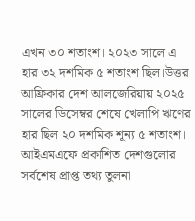এখন ৩০ শতাংশ। ২০২৩ সালে এ হার ৩২ দশমিক ৫ শতাংশ ছিল।উত্তর আফ্রিকার দেশ আলজেরিয়ায় ২০২৫ সালের ডিসেম্বর শেষে খেলাপি ঋণের হার ছিল ২০ দশমিক শূন্য ৫ শতাংশ। আইএমএফে প্রকাশিত দেশগুলোর সর্বশেষ প্রাপ্ত তথ্য তুলনা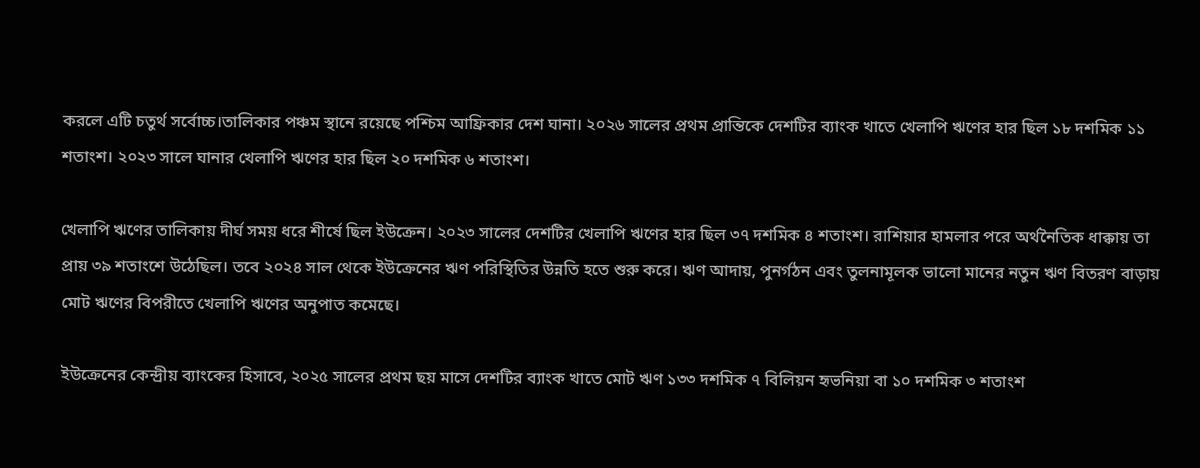করলে এটি চতুর্থ সর্বোচ্চ।তালিকার পঞ্চম স্থানে রয়েছে পশ্চিম আফ্রিকার দেশ ঘানা। ২০২৬ সালের প্রথম প্রান্তিকে দেশটির ব্যাংক খাতে খেলাপি ঋণের হার ছিল ১৮ দশমিক ১১ শতাংশ। ২০২৩ সালে ঘানার খেলাপি ঋণের হার ছিল ২০ দশমিক ৬ শতাংশ।

খেলাপি ঋণের তালিকায় দীর্ঘ সময় ধরে শীর্ষে ছিল ইউক্রেন। ২০২৩ সালের দেশটির খেলাপি ঋণের হার ছিল ৩৭ দশমিক ৪ শতাংশ। রাশিয়ার হামলার পরে অর্থনৈতিক ধাক্কায় তা প্রায় ৩৯ শতাংশে উঠেছিল। তবে ২০২৪ সাল থেকে ইউক্রেনের ঋণ পরিস্থিতির উন্নতি হতে শুরু করে। ঋণ আদায়, পুনর্গঠন এবং তুলনামূলক ভালো মানের নতুন ঋণ বিতরণ বাড়ায় মোট ঋণের বিপরীতে খেলাপি ঋণের অনুপাত কমেছে।

ইউক্রেনের কেন্দ্রীয় ব্যাংকের হিসাবে, ২০২৫ সালের প্রথম ছয় মাসে দেশটির ব্যাংক খাতে মোট ঋণ ১৩৩ দশমিক ৭ বিলিয়ন হৃভনিয়া বা ১০ দশমিক ৩ শতাংশ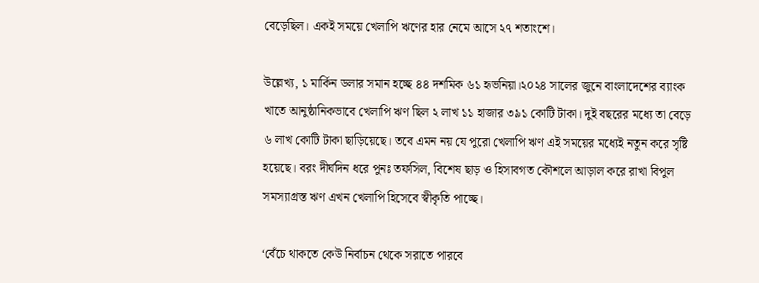বেড়েছিল। একই সময়ে খেলাপি ঋণের হার নেমে আসে ২৭ শতাংশে।

উল্লেখ্য, ১ মার্কিন ডলার সমান হচ্ছে ৪৪ দশমিক ৬১ হৃভনিয়া।২০২৪ সালের জুনে বাংলাদেশের ব্যাংক খাতে আনুষ্ঠানিকভাবে খেলাপি ঋণ ছিল ২ লাখ ১১ হাজার ৩৯১ কোটি টাকা। দুই বছরের মধ্যে তা বেড়ে ৬ লাখ কোটি টাকা ছাড়িয়েছে। তবে এমন নয় যে পুরো খেলাপি ঋণ এই সময়ের মধ্যেই নতুন করে সৃষ্টি হয়েছে। বরং দীর্ঘদিন ধরে পুনঃ তফসিল, বিশেষ ছাড় ও হিসাবগত কৌশলে আড়াল করে রাখা বিপুল সমস্যাগ্রস্ত ঋণ এখন খেলাপি হিসেবে স্বীকৃতি পাচ্ছে।

‘বেঁচে থাকতে কেউ নির্বাচন থেকে সরাতে পারবে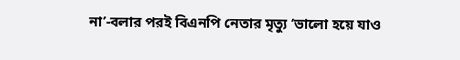না’-বলার পরই বিএনপি নেতার মৃত্যু ‘ভালো হয়ে যাও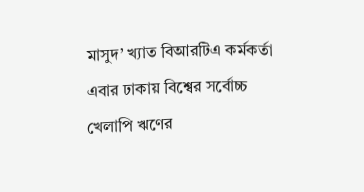মাসুদ’ খ্যাত বিআরটিএ কর্মকর্তা এবার ঢাকায় বিশ্বের সর্বোচ্চ খেলাপি ঋণের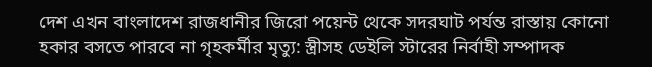দেশ এখন বাংলাদেশ রাজধানীর জিরো পয়েন্ট থেকে সদরঘাট পর্যন্ত রাস্তায় কোনো হকার বসতে পারবে না গৃহকর্মীর মৃত্যু: স্ত্রীসহ ডেইলি স্টারের নির্বাহী সম্পাদক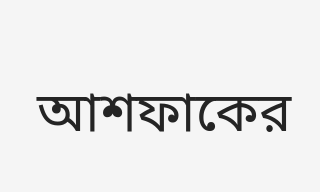আশফাকের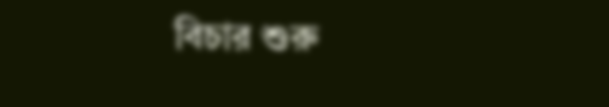বিচার শুরু